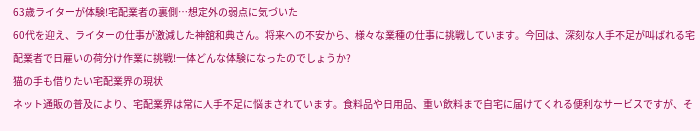63歳ライターが体験!宅配業者の裏側…想定外の弱点に気づいた
60代を迎え、ライターの仕事が激減した神舘和典さん。将来への不安から、様々な業種の仕事に挑戦しています。今回は、深刻な人手不足が叫ばれる宅配業者で日雇いの荷分け作業に挑戦!一体どんな体験になったのでしょうか?
猫の手も借りたい宅配業界の現状
ネット通販の普及により、宅配業界は常に人手不足に悩まされています。食料品や日用品、重い飲料まで自宅に届けてくれる便利なサービスですが、そ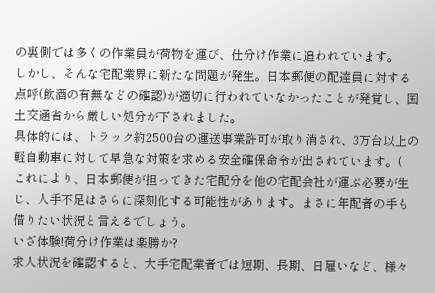の裏側では多くの作業員が荷物を運び、仕分け作業に追われています。
しかし、そんな宅配業界に新たな問題が発生。日本郵便の配達員に対する点呼(飲酒の有無などの確認)が適切に行われていなかったことが発覚し、国土交通省から厳しい処分が下されました。
具体的には、トラック約2500台の運送事業許可が取り消され、3万台以上の軽自動車に対して早急な対策を求める安全確保命令が出されています。(
これにより、日本郵便が担ってきた宅配分を他の宅配会社が運ぶ必要が生じ、人手不足はさらに深刻化する可能性があります。まさに年配者の手も借りたい状況と言えるでしょう。
いざ体験!荷分け作業は楽勝か?
求人状況を確認すると、大手宅配業者では短期、長期、日雇いなど、様々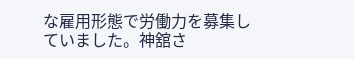な雇用形態で労働力を募集していました。神舘さ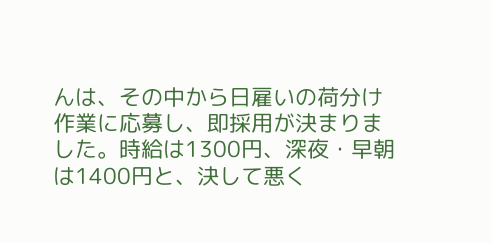んは、その中から日雇いの荷分け作業に応募し、即採用が決まりました。時給は1300円、深夜・早朝は1400円と、決して悪く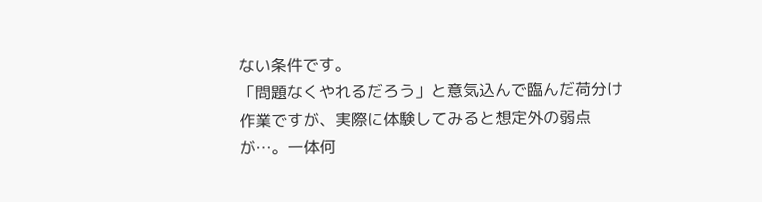ない条件です。
「問題なくやれるだろう」と意気込んで臨んだ荷分け作業ですが、実際に体験してみると想定外の弱点が…。一体何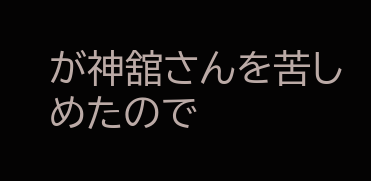が神舘さんを苦しめたので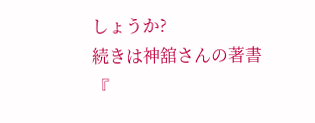しょうか?
続きは神舘さんの著書『